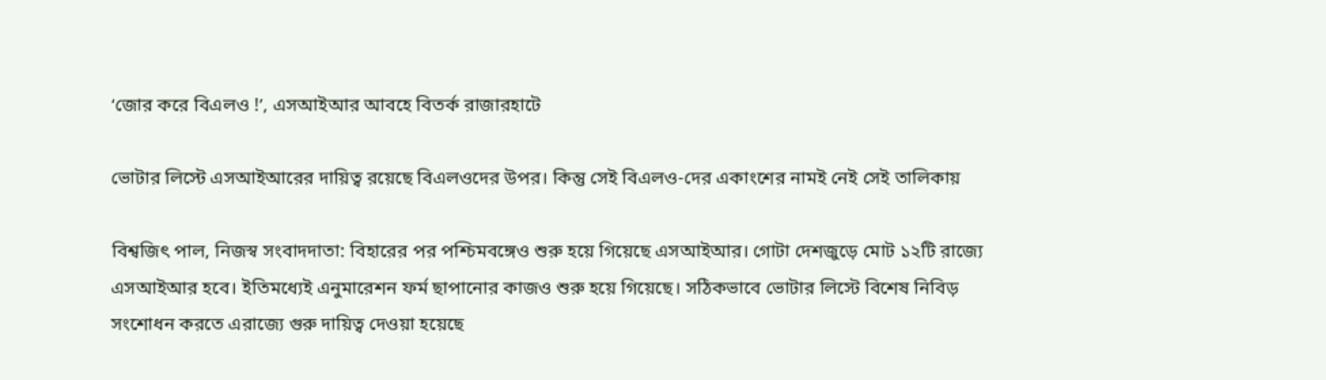‘জোর করে বিএলও !’, এসআইআর আবহে বিতর্ক রাজারহাটে

ভোটার লিস্টে এসআইআরের দায়িত্ব রয়েছে বিএলওদের উপর। কিন্তু সেই বিএলও-দের একাংশের নামই নেই সেই তালিকায়

বিশ্বজিৎ পাল, নিজস্ব সংবাদদাতা: বিহারের পর পশ্চিমবঙ্গেও শুরু হয়ে গিয়েছে এসআইআর। গোটা দেশজুড়ে মোট ১২টি রাজ্যে এসআইআর হবে। ইতিমধ্যেই এনুমারেশন ফর্ম ছাপানোর কাজও শুরু হয়ে গিয়েছে। সঠিকভাবে ভোটার লিস্টে বিশেষ নিবিড় সংশোধন করতে এরাজ্যে গুরু দায়িত্ব দেওয়া হয়েছে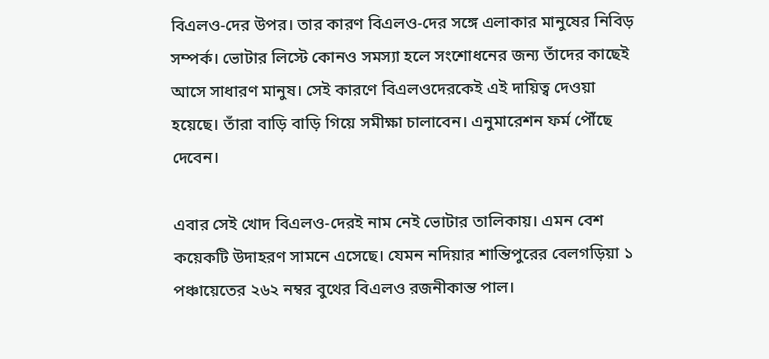বিএলও-দের উপর। তার কারণ বিএলও-দের সঙ্গে এলাকার মানুষের নিবিড় সম্পর্ক। ভোটার লিস্টে কোনও সমস্যা হলে সংশোধনের জন্য তাঁদের কাছেই আসে সাধারণ মানুষ। সেই কারণে বিএলওদেরকেই এই দায়িত্ব দেওয়া হয়েছে। তাঁরা বাড়ি বাড়ি গিয়ে সমীক্ষা চালাবেন। এনুমারেশন ফর্ম পৌঁছে দেবেন।

এবার সেই খোদ বিএলও-দেরই নাম নেই ভোটার তালিকায়। এমন বেশ কয়েকটি উদাহরণ সামনে এসেছে। যেমন নদিয়ার শান্তিপুরের বেলগড়িয়া ১ পঞ্চায়েতের ২৬২ নম্বর বুথের বিএলও রজনীকান্ত পাল।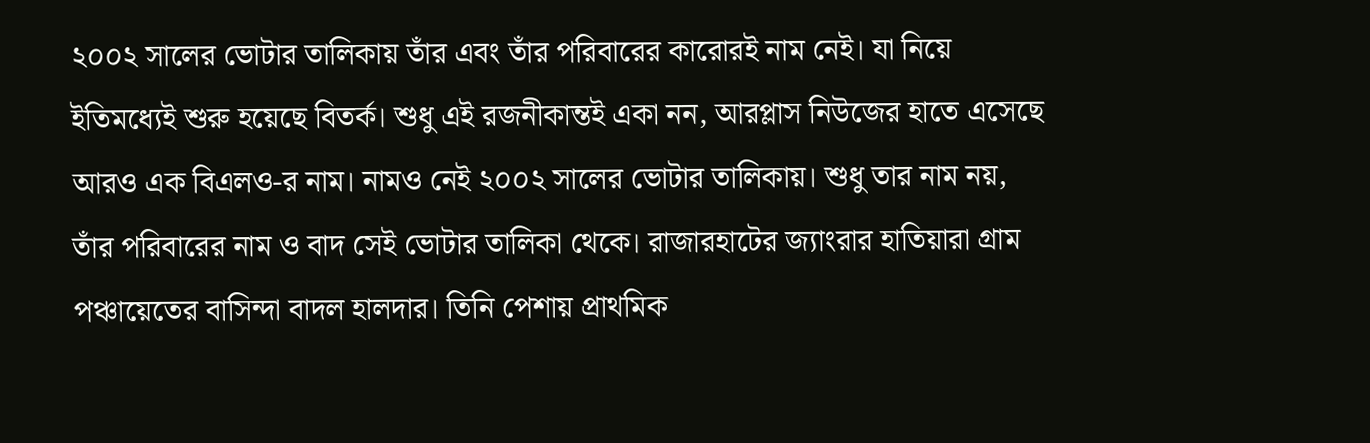২০০২ সালের ভোটার তালিকায় তাঁর এবং তাঁর পরিবারের কারোরই নাম নেই। যা নিয়ে ইতিমধ্যেই শুরু হয়েছে বিতর্ক। শুধু এই রজনীকান্তই একা নন, আরপ্লাস নিউজের হাতে এসেছে আরও এক বিএলও-র নাম। নামও নেই ২০০২ সালের ভোটার তালিকায়। শুধু তার নাম নয়, তাঁর পরিবারের নাম ও বাদ সেই ভোটার তালিকা থেকে। রাজারহাটের জ্যাংরার হাতিয়ারা গ্রাম পঞ্চায়েতের বাসিন্দা বাদল হালদার। তিনি পেশায় প্রাথমিক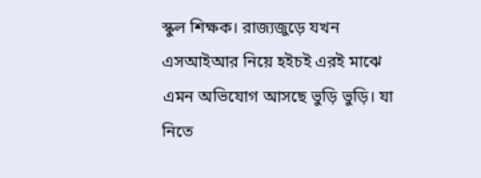স্কুল শিক্ষক। রাজ্যজুড়ে যখন এসআইআর নিয়ে হইচই এরই মাঝে এমন অভিযোগ আসছে ভুড়ি ভুড়ি। যা নিতে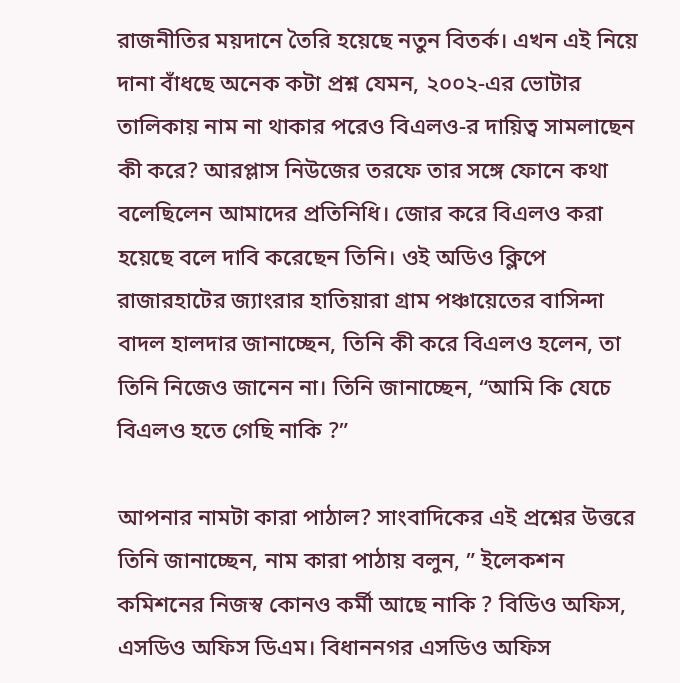রাজনীতির ময়দানে তৈরি হয়েছে নতুন বিতর্ক। এখন এই নিয়ে দানা বাঁধছে অনেক কটা প্রশ্ন যেমন, ২০০২-এর ভোটার তালিকায় নাম না থাকার পরেও বিএলও-র দায়িত্ব সামলাছেন কী করে? আরপ্লাস নিউজের তরফে তার সঙ্গে ফোনে কথা বলেছিলেন আমাদের প্রতিনিধি। জোর করে বিএলও করা হয়েছে বলে দাবি করেছেন তিনি। ওই অডিও ক্লিপে রাজারহাটের জ্যাংরার হাতিয়ারা গ্রাম পঞ্চায়েতের বাসিন্দা বাদল হালদার জানাচ্ছেন, তিনি কী করে বিএলও হলেন, তা তিনি নিজেও জানেন না। তিনি জানাচ্ছেন, “আমি কি যেচে বিএলও হতে গেছি নাকি ?”

আপনার নামটা কারা পাঠাল? সাংবাদিকের এই প্রশ্নের উত্তরে তিনি জানাচ্ছেন, নাম কারা পাঠায় বলুন, ” ইলেকশন কমিশনের নিজস্ব কোনও কর্মী আছে নাকি ? বিডিও অফিস, এসডিও অফিস ডিএম। বিধাননগর এসডিও অফিস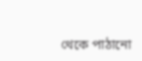থেকে পাঠানো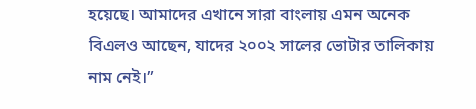হয়েছে। আমাদের এখানে সারা বাংলায় এমন অনেক বিএলও আছেন, যাদের ২০০২ সালের ভোটার তালিকায় নাম নেই।”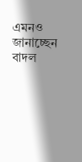এমনও জানাচ্ছেন বাদল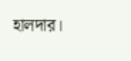হালদার।